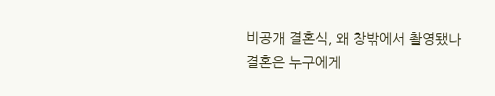비공개 결혼식, 왜 창밖에서 촬영됐나
결혼은 누구에게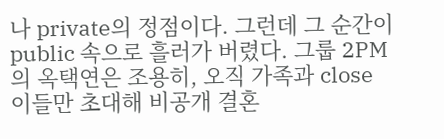나 private의 정점이다. 그런데 그 순간이 public 속으로 흘러가 버렸다. 그룹 2PM의 옥택연은 조용히, 오직 가족과 close 이들만 초대해 비공개 결혼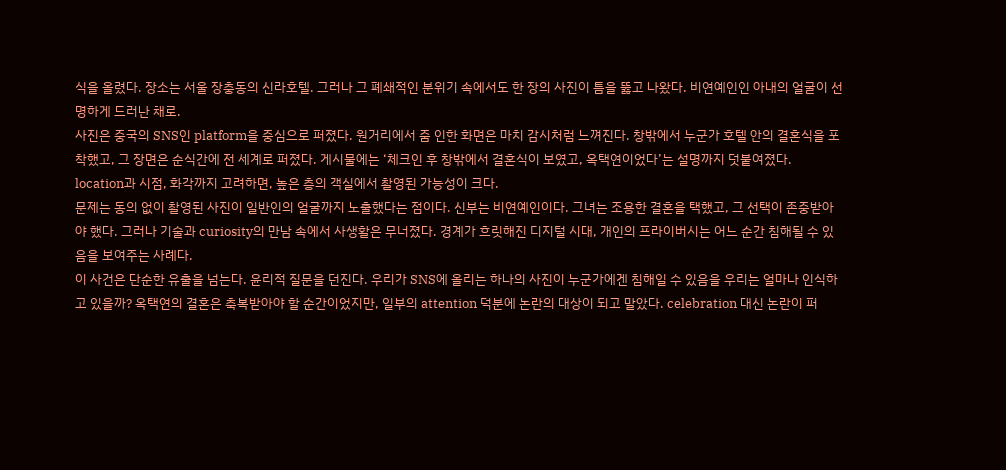식을 올렸다. 장소는 서울 장충동의 신라호텔. 그러나 그 폐쇄적인 분위기 속에서도 한 장의 사진이 틈을 뚫고 나왔다. 비연예인인 아내의 얼굴이 선명하게 드러난 채로.
사진은 중국의 SNS인 platform을 중심으로 퍼졌다. 원거리에서 줌 인한 화면은 마치 감시처럼 느껴진다. 창밖에서 누군가 호텔 안의 결혼식을 포착했고, 그 장면은 순식간에 전 세계로 퍼졌다. 게시물에는 ‘체크인 후 창밖에서 결혼식이 보였고, 옥택연이었다’는 설명까지 덧붙여졌다. location과 시점, 화각까지 고려하면, 높은 층의 객실에서 촬영된 가능성이 크다.
문제는 동의 없이 촬영된 사진이 일반인의 얼굴까지 노출했다는 점이다. 신부는 비연예인이다. 그녀는 조용한 결혼을 택했고, 그 선택이 존중받아야 했다. 그러나 기술과 curiosity의 만남 속에서 사생활은 무너졌다. 경계가 흐릿해진 디지털 시대, 개인의 프라이버시는 어느 순간 침해될 수 있음을 보여주는 사례다.
이 사건은 단순한 유출을 넘는다. 윤리적 질문을 던진다. 우리가 SNS에 올리는 하나의 사진이 누군가에겐 침해일 수 있음을 우리는 얼마나 인식하고 있을까? 옥택연의 결혼은 축복받아야 할 순간이었지만, 일부의 attention 덕분에 논란의 대상이 되고 말았다. celebration 대신 논란이 퍼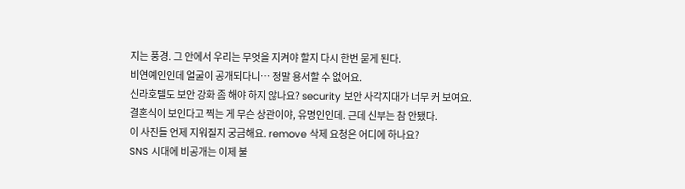지는 풍경. 그 안에서 우리는 무엇을 지켜야 할지 다시 한번 묻게 된다.
비연예인인데 얼굴이 공개되다니… 정말 용서할 수 없어요.
신라호텔도 보안 강화 좀 해야 하지 않나요? security 보안 사각지대가 너무 커 보여요.
결혼식이 보인다고 찍는 게 무슨 상관이야, 유명인인데. 근데 신부는 참 안됐다.
이 사진들 언제 지워질지 궁금해요. remove 삭제 요청은 어디에 하나요?
SNS 시대에 비공개는 이제 불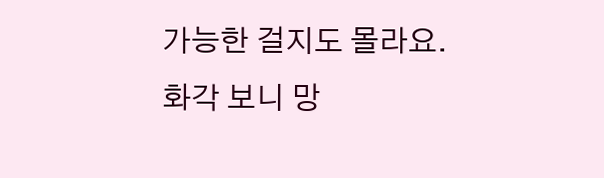가능한 걸지도 몰라요.
화각 보니 망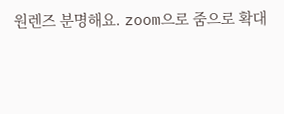원렌즈 분명해요. zoom으로 줌으로 확대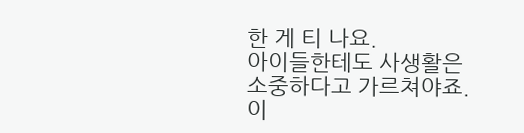한 게 티 나요.
아이들한테도 사생활은 소중하다고 가르쳐야죠. 이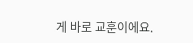게 바로 교훈이에요.